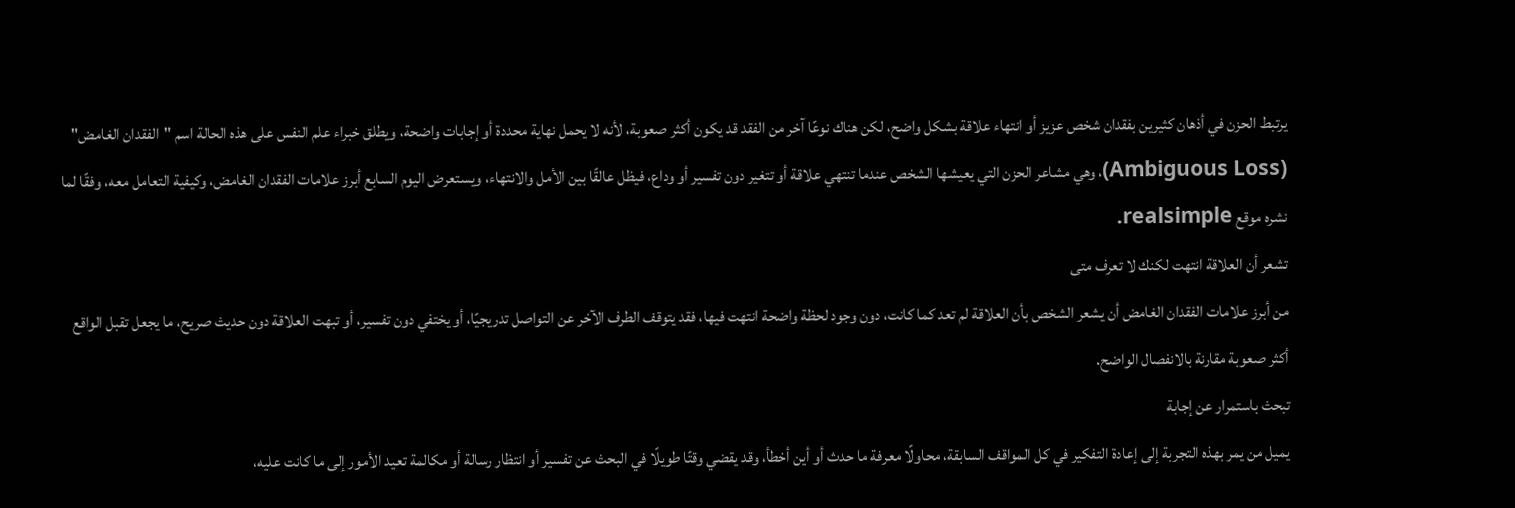يرتبط الحزن في أذهان كثيرين بفقدان شخص عزيز أو انتهاء علاقة بشكل واضح، لكن هناك نوعًا آخر من الفقد قد يكون أكثر صعوبة، لأنه لا يحمل نهاية محددة أو إجابات واضحة، ويطلق خبراء علم النفس على هذه الحالة اسم "الفقدان الغامض" (Ambiguous Loss)، وهي مشاعر الحزن التي يعيشها الشخص عندما تنتهي علاقة أو تتغير دون تفسير أو وداع، فيظل عالقًا بين الأمل والانتهاء، ويستعرض اليوم السابع أبرز علامات الفقدان الغامض، وكيفية التعامل معه، وفقًا لما نشره موقع realsimple.
تشعر أن العلاقة انتهت لكنك لا تعرف متى
من أبرز علامات الفقدان الغامض أن يشعر الشخص بأن العلاقة لم تعد كما كانت، دون وجود لحظة واضحة انتهت فيها، فقد يتوقف الطرف الآخر عن التواصل تدريجيًا، أو يختفي دون تفسير، أو تبهت العلاقة دون حديث صريح، ما يجعل تقبل الواقع أكثر صعوبة مقارنة بالانفصال الواضح.
تبحث باستمرار عن إجابة
يميل من يمر بهذه التجربة إلى إعادة التفكير في كل المواقف السابقة، محاولًا معرفة ما حدث أو أين أخطأ، وقد يقضي وقتًا طويلًا في البحث عن تفسير أو انتظار رسالة أو مكالمة تعيد الأمور إلى ما كانت عليه،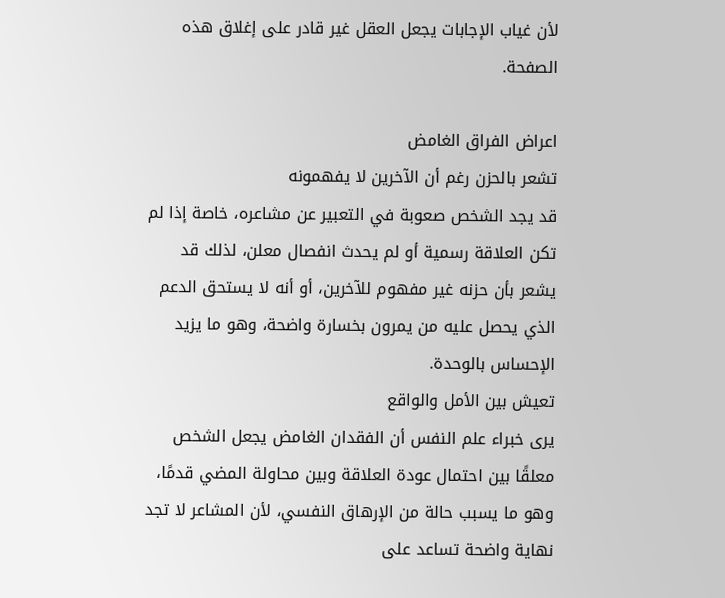لأن غياب الإجابات يجعل العقل غير قادر على إغلاق هذه الصفحة.

اعراض الفراق الغامض
تشعر بالحزن رغم أن الآخرين لا يفهمونه
قد يجد الشخص صعوبة في التعبير عن مشاعره، خاصة إذا لم تكن العلاقة رسمية أو لم يحدث انفصال معلن، لذلك قد يشعر بأن حزنه غير مفهوم للآخرين، أو أنه لا يستحق الدعم الذي يحصل عليه من يمرون بخسارة واضحة، وهو ما يزيد الإحساس بالوحدة.
تعيش بين الأمل والواقع
يرى خبراء علم النفس أن الفقدان الغامض يجعل الشخص معلقًا بين احتمال عودة العلاقة وبين محاولة المضي قدمًا، وهو ما يسبب حالة من الإرهاق النفسي، لأن المشاعر لا تجد نهاية واضحة تساعد على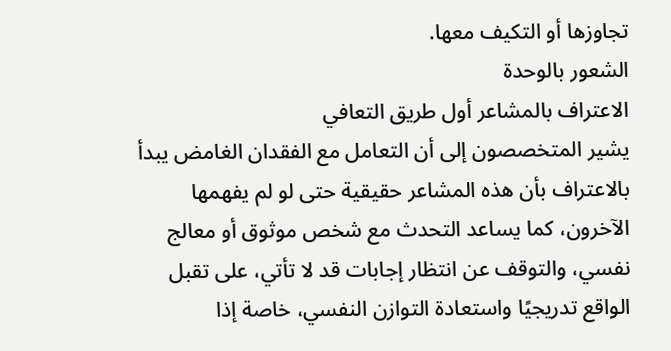تجاوزها أو التكيف معها.
الشعور بالوحدة
الاعتراف بالمشاعر أول طريق التعافي
يشير المتخصصون إلى أن التعامل مع الفقدان الغامض يبدأ بالاعتراف بأن هذه المشاعر حقيقية حتى لو لم يفهمها الآخرون، كما يساعد التحدث مع شخص موثوق أو معالج نفسي، والتوقف عن انتظار إجابات قد لا تأتي، على تقبل الواقع تدريجيًا واستعادة التوازن النفسي، خاصة إذا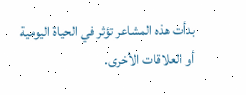بدأت هذه المشاعر تؤثر في الحياة اليومية أو العلاقات الأخرى.